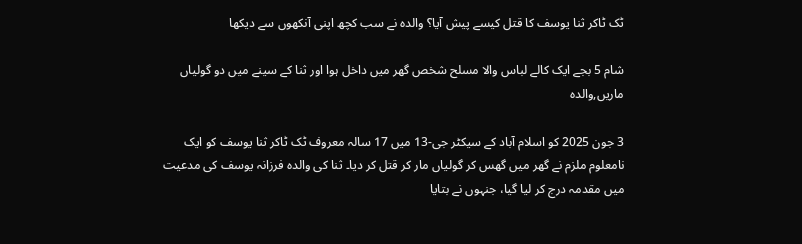ٹک ٹاکر ثنا یوسف کا قتل کیسے پیش آیا؟ والدہ نے سب کچھ اپنی آنکھوں سے دیکھا

شام 5 بجے ایک کالے لباس والا مسلح شخص گھر میں داخل ہوا اور ثنا کے سینے میں دو گولیاں ماریں,والدہ

3 جون 2025 کو اسلام آباد کے سیکٹر جی-13 میں 17 سالہ معروف ٹک ٹاکر ثنا یوسف کو ایک نامعلوم ملزم نے گھر میں گھس کر گولیاں مار کر قتل کر دیا۔ ثنا کی والدہ فرزانہ یوسف کی مدعیت میں مقدمہ درج کر لیا گیا، جنہوں نے بتایا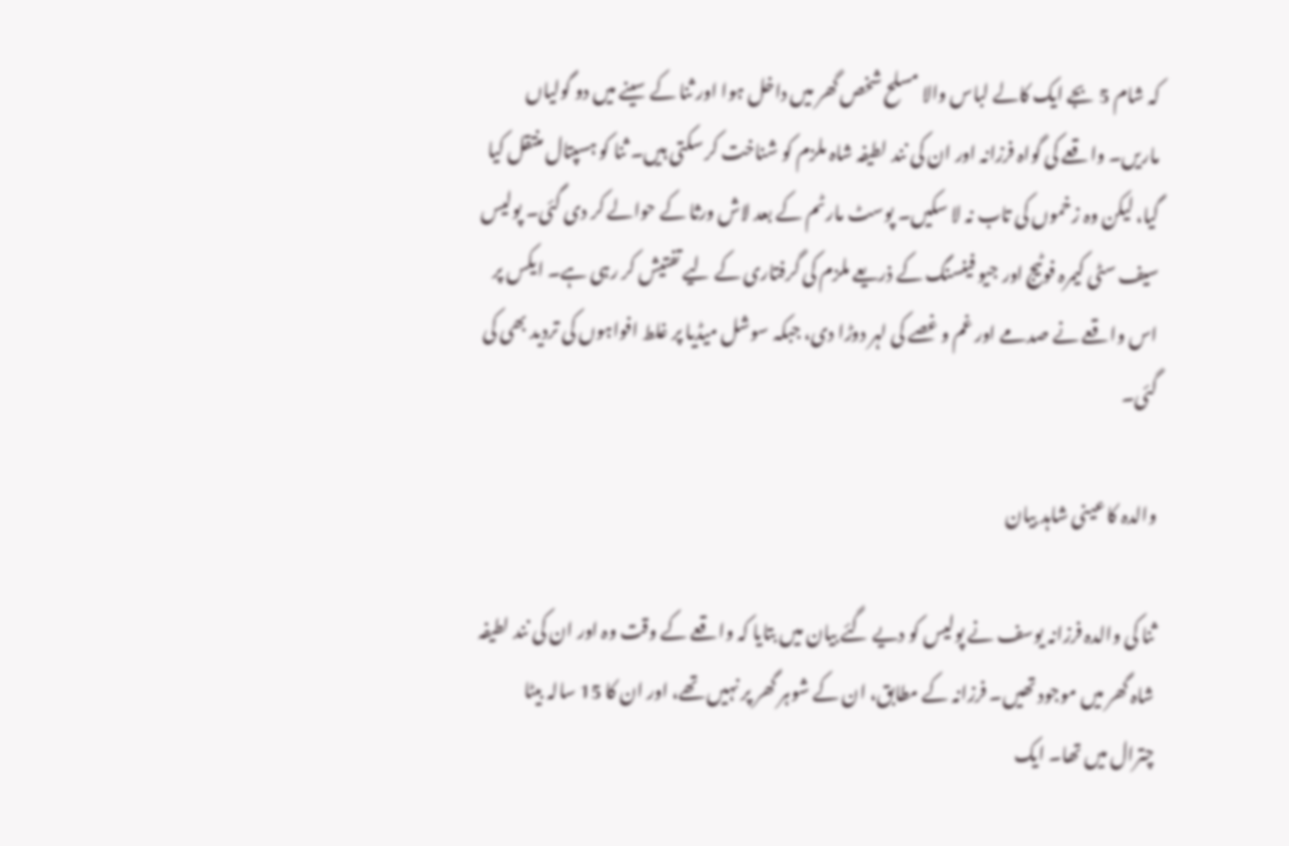کہ شام 5 بجے ایک کالے لباس والا مسلح شخص گھر میں داخل ہوا اور ثنا کے سینے میں دو گولیاں ماریں۔ واقعے کی گواہ فرزانہ اور ان کی نند لطیفہ شاہ ملزم کو شناخت کر سکتی ہیں۔ ثنا کو ہسپتال منتقل کیا گیا، لیکن وہ زخموں کی تاب نہ لا سکیں۔ پوسٹ مارٹم کے بعد لاش ورثا کے حوالے کر دی گئی۔ پولیس سیف سٹی کیمرہ فوٹیج اور جیو فینسنگ کے ذریعے ملزم کی گرفتاری کے لیے تفتیش کر رہی ہے۔ ایکس پر اس واقعے نے صدمے اور غم و غصے کی لہر دوڑا دی، جبکہ سوشل میڈیا پر غلط افواہوں کی تردید بھی کی گئی۔

والدہ کا عینی شاہد بیان

ثنا کی والدہ فرزانہ یوسف نے پولیس کو دیے گئے بیان میں بتایا کہ واقعے کے وقت وہ اور ان کی نند لطیفہ شاہ گھر میں موجود تھیں۔ فرزانہ کے مطابق، ان کے شوہر گھر پر نہیں تھے، اور ان کا 15 سالہ بیٹا چترال میں تھا۔ ایک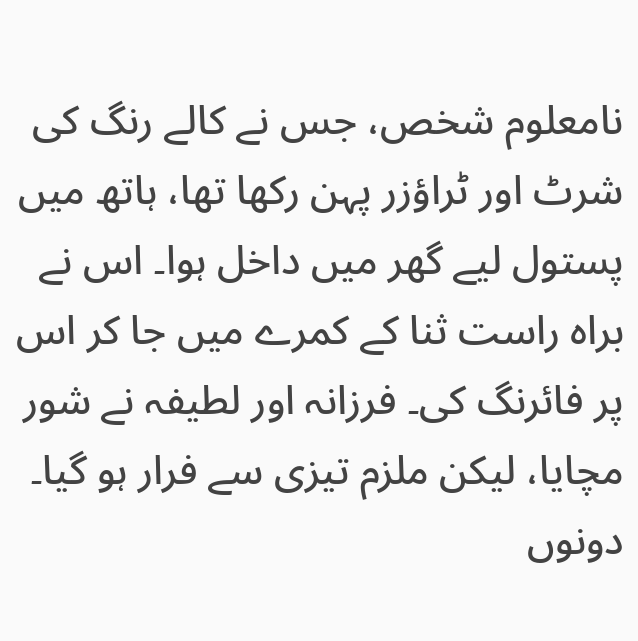نامعلوم شخص، جس نے کالے رنگ کی شرٹ اور ٹراؤزر پہن رکھا تھا، ہاتھ میں پستول لیے گھر میں داخل ہوا۔ اس نے براہ راست ثنا کے کمرے میں جا کر اس پر فائرنگ کی۔ فرزانہ اور لطیفہ نے شور مچایا، لیکن ملزم تیزی سے فرار ہو گیا۔ دونوں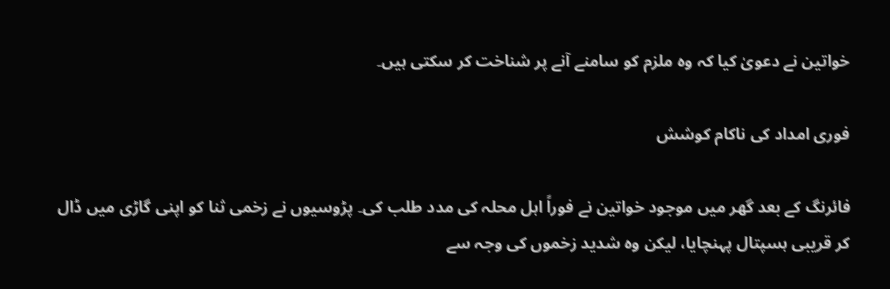خواتین نے دعویٰ کیا کہ وہ ملزم کو سامنے آنے پر شناخت کر سکتی ہیں۔

فوری امداد کی ناکام کوشش

فائرنگ کے بعد گھر میں موجود خواتین نے فوراً اہل محلہ کی مدد طلب کی۔ پڑوسیوں نے زخمی ثنا کو اپنی گاڑی میں ڈال کر قریبی ہسپتال پہنچایا، لیکن وہ شدید زخموں کی وجہ سے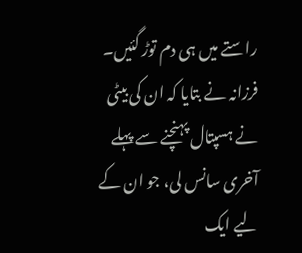راستے میں ہی دم توڑ گئیں۔ فرزانہ نے بتایا کہ ان کی بیٹی نے ہسپتال پہنچنے سے پہلے آخری سانس لی، جو ان کے لیے ایک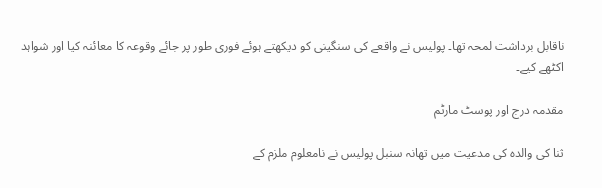ناقابل برداشت لمحہ تھا۔ پولیس نے واقعے کی سنگینی کو دیکھتے ہوئے فوری طور پر جائے وقوعہ کا معائنہ کیا اور شواہد اکٹھے کیے۔

مقدمہ درج اور پوسٹ مارٹم

ثنا کی والدہ کی مدعیت میں تھانہ سنبل پولیس نے نامعلوم ملزم کے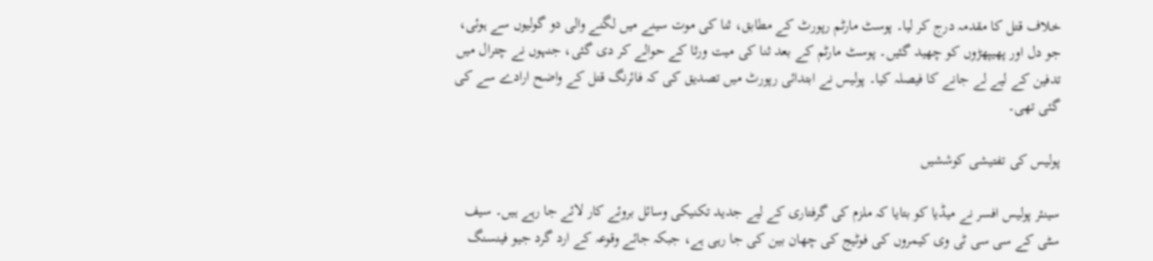خلاف قتل کا مقدمہ درج کر لیا۔ پوسٹ مارٹم رپورٹ کے مطابق، ثنا کی موت سینے میں لگنے والی دو گولیوں سے ہوئی، جو دل اور پھیپھڑوں کو چھید گئیں۔ پوسٹ مارٹم کے بعد ثنا کی میت ورثا کے حوالے کر دی گئی، جنہوں نے چترال میں تدفین کے لیے لے جانے کا فیصلہ کیا۔ پولیس نے ابتدائی رپورٹ میں تصدیق کی کہ فائرنگ قتل کے واضح ارادے سے کی گئی تھی۔

پولیس کی تفتیشی کوششیں

سینئر پولیس افسر نے میڈیا کو بتایا کہ ملزم کی گرفتاری کے لیے جدید تکنیکی وسائل بروئے کار لائے جا رہے ہیں۔ سیف سٹی کے سی سی ٹی وی کیمروں کی فوٹیج کی چھان بین کی جا رہی ہے، جبکہ جائے وقوعہ کے ارد گرد جیو فینسنگ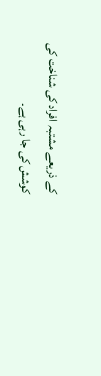کے ذریعے مشتبہ افراد کی شناخت کی کوشش کی جا رہی ہے۔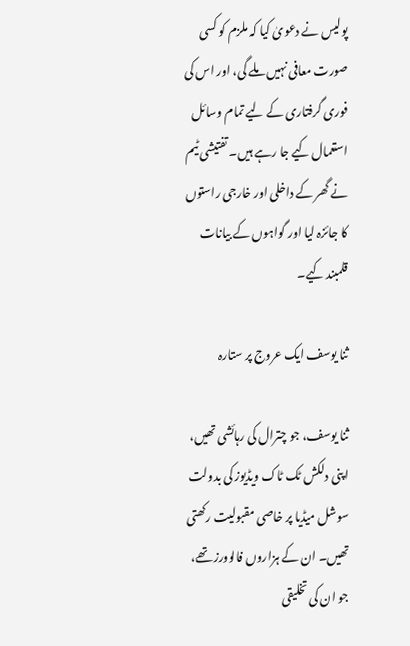پولیس نے دعویٰ کیا کہ ملزم کو کسی صورت معافی نہیں ملے گی، اور اس کی فوری گرفتاری کے لیے تمام وسائل استعمال کیے جا رہے ہیں۔ تفتیشی ٹیم نے گھر کے داخلی اور خارجی راستوں کا جائزہ لیا اور گواہوں کے بیانات قلمبند کیے۔

ثنا یوسف ایک عروج پر ستارہ

ثنا یوسف، جو چترال کی رہائشی تھیں، اپنی دلکش ٹک ٹاک ویڈیوز کی بدولت سوشل میڈیا پر خاصی مقبولیت رکھتی تھیں۔ ان کے ہزاروں فالوورز تھے، جو ان کی تخلیقی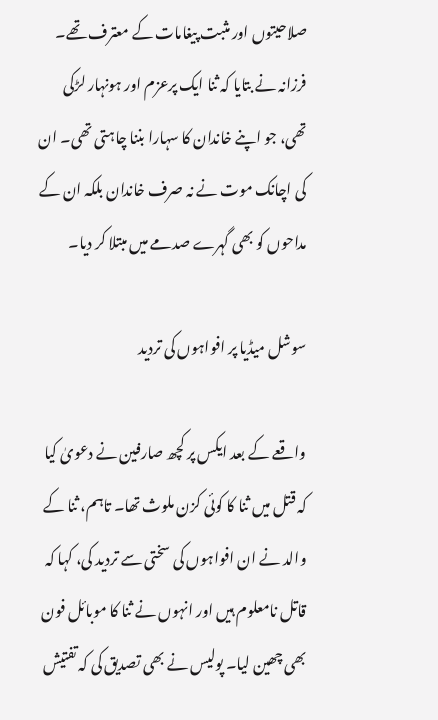صلاحیتوں اور مثبت پیغامات کے معترف تھے۔ فرزانہ نے بتایا کہ ثنا ایک پرعزم اور ہونہار لڑکی تھی، جو اپنے خاندان کا سہارا بننا چاہتی تھی۔ ان کی اچانک موت نے نہ صرف خاندان بلکہ ان کے مداحوں کو بھی گہرے صدمے میں مبتلا کر دیا۔

سوشل میڈیا پر افواہوں کی تردید

واقعے کے بعد ایکس پر کچھ صارفین نے دعویٰ کیا کہ قتل میں ثنا کا کوئی کزن ملوث تھا۔ تاہم، ثنا کے والد نے ان افواہوں کی سختی سے تردید کی، کہا کہ قاتل نامعلوم ہیں اور انہوں نے ثنا کا موبائل فون بھی چھین لیا۔ پولیس نے بھی تصدیق کی کہ تفتیش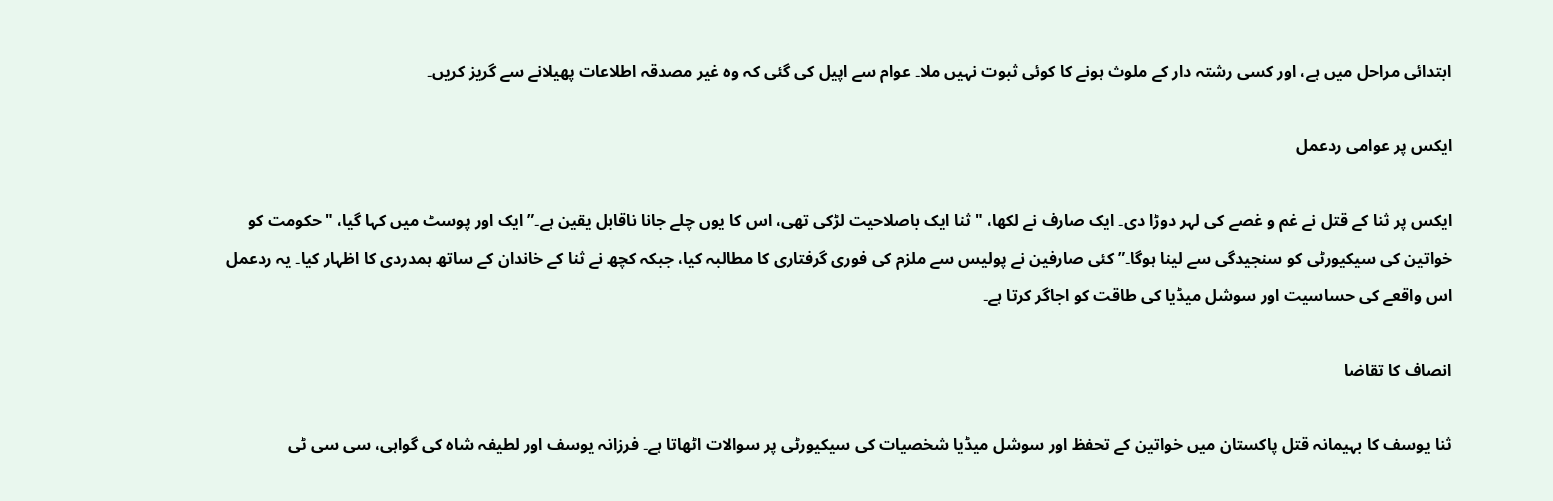ابتدائی مراحل میں ہے، اور کسی رشتہ دار کے ملوث ہونے کا کوئی ثبوت نہیں ملا۔ عوام سے اپیل کی گئی کہ وہ غیر مصدقہ اطلاعات پھیلانے سے گریز کریں۔

ایکس پر عوامی ردعمل

ایکس پر ثنا کے قتل نے غم و غصے کی لہر دوڑا دی۔ ایک صارف نے لکھا، "ثنا ایک باصلاحیت لڑکی تھی، اس کا یوں چلے جانا ناقابل یقین ہے۔” ایک اور پوسٹ میں کہا گیا، "حکومت کو خواتین کی سیکیورٹی کو سنجیدگی سے لینا ہوگا۔” کئی صارفین نے پولیس سے ملزم کی فوری گرفتاری کا مطالبہ کیا، جبکہ کچھ نے ثنا کے خاندان کے ساتھ ہمدردی کا اظہار کیا۔ یہ ردعمل اس واقعے کی حساسیت اور سوشل میڈیا کی طاقت کو اجاگر کرتا ہے۔

انصاف کا تقاضا

ثنا یوسف کا بہیمانہ قتل پاکستان میں خواتین کے تحفظ اور سوشل میڈیا شخصیات کی سیکیورٹی پر سوالات اٹھاتا ہے۔ فرزانہ یوسف اور لطیفہ شاہ کی گواہی، سی سی ٹی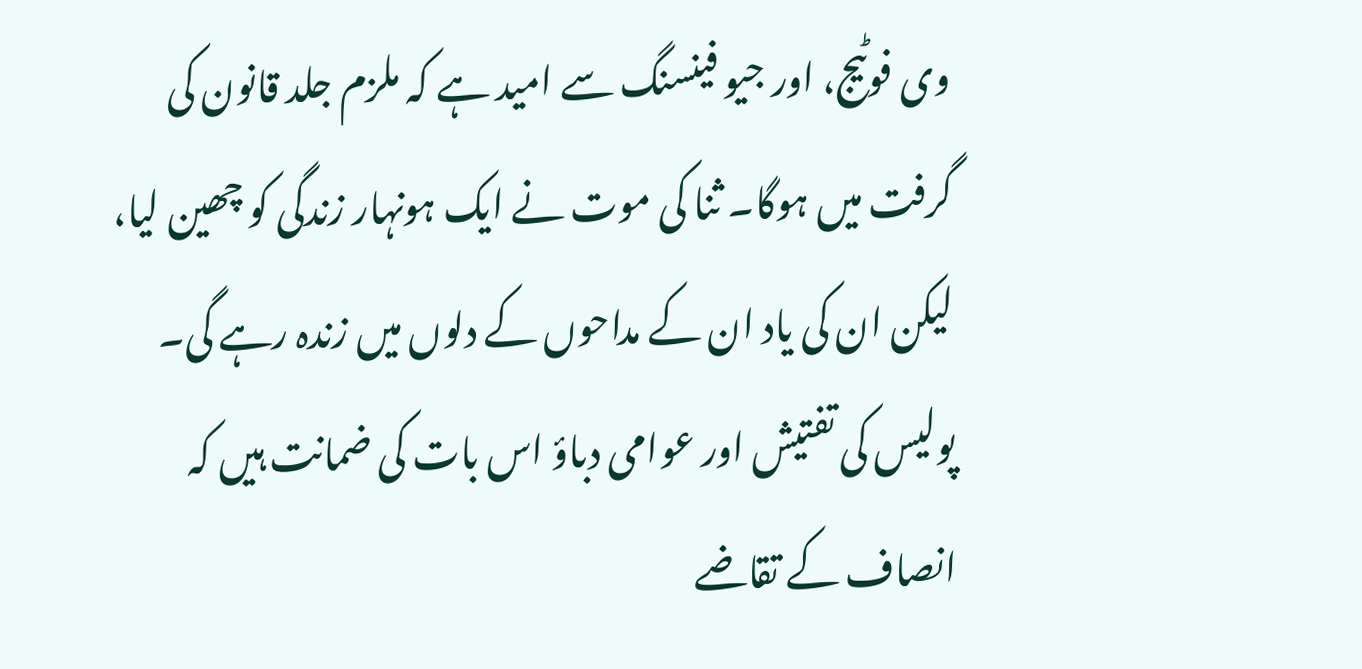وی فوٹیج، اور جیو فینسنگ سے امید ہے کہ ملزم جلد قانون کی گرفت میں ہوگا۔ ثنا کی موت نے ایک ہونہار زندگی کو چھین لیا، لیکن ان کی یاد ان کے مداحوں کے دلوں میں زندہ رہے گی۔ پولیس کی تفتیش اور عوامی دباؤ اس بات کی ضمانت ہیں کہ انصاف کے تقاضے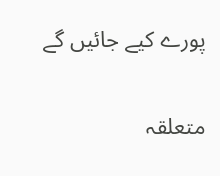پورے کیے جائیں گے

متعلقہ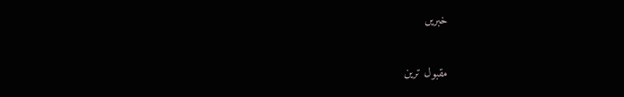خبریں

مقبول ترین